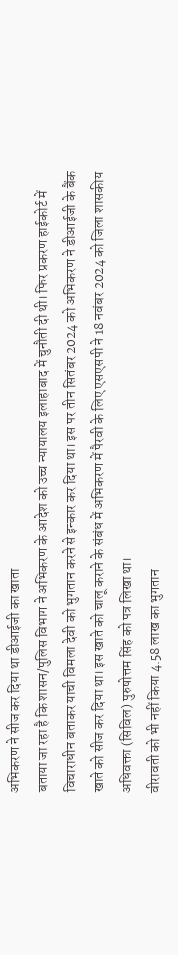अभिकरण ने सीज कर दिया था डीआईजी का खाता
बताया जा रहा है कि शासन/पुलिस विभाग ने अभिकरण के आदेश को उच्च न्यायालय इलाहाबाद में चुनौती दी थी। फिर प्रकरण हाईकोर्ट में विचाराधीन बताकर याची विमला देवी को भुगतान करने से इन्कार कर दिया था। इस पर तीन सितंबर 2024 को अभिकरण ने डीआईजी के बैंक खाते को सीज कर दिया था। इस खाते को चालू कराने के संबंध में अभिकरण में पैरवी के लिए एसएसपी ने 18 नवंबर 2024 को जिला शासकीय अधिवक्ता (सिविल) पुरुषोत्तम सिंह को पत्र लिखा था।
वीरावती को भी नहीं किया 4.58 लाख का भुगतान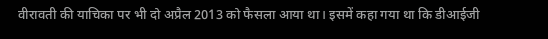वीरावती की याचिका पर भी दो अप्रैल 2013 को फैसला आया था। इसमें कहा गया था कि डीआईजी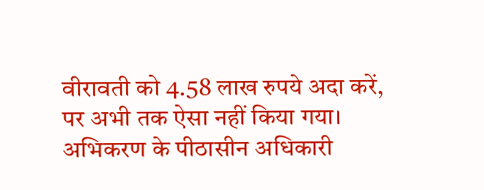वीरावती को 4.58 लाख रुपये अदा करें, पर अभी तक ऐसा नहीं किया गया। अभिकरण के पीठासीन अधिकारी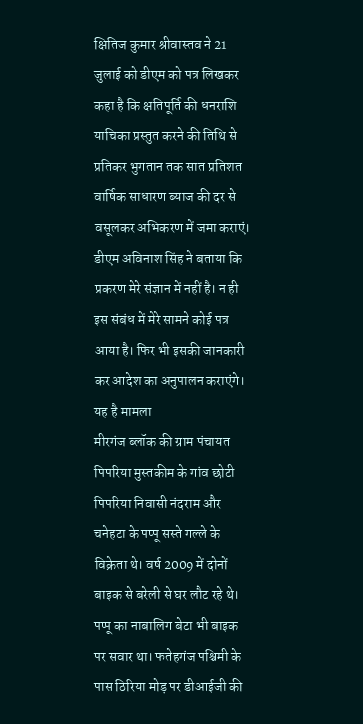क्षितिज कुमार श्रीवास्तव ने 21 जुलाई को डीएम को पत्र लिखकर कहा है कि क्षतिपूर्ति की धनराशि याचिका प्रस्तुत करने की तिथि से प्रतिकर भुगतान तक सात प्रतिशत वार्षिक साधारण ब्याज की दर से वसूलकर अभिकरण में जमा कराएं।
डीएम अविनाश सिंह ने बताया कि प्रकरण मेरे संज्ञान में नहीं है। न ही इस संबंध में मेरे सामने कोई पत्र आया है। फिर भी इसकी जानकारी कर आदेश का अनुपालन कराएंगे।
यह है मामला
मीरगंज ब्लॉक की ग्राम पंचायत पिपरिया मुस्तकीम के गांव छोटी पिपरिया निवासी नंदराम और चनेहटा के पप्पू सस्ते गल्ले के विक्रेता थे। वर्ष 2009 में दोनों बाइक से बरेली से घर लौट रहे थे। पप्पू का नाबालिग बेटा भी बाइक पर सवार था। फतेहगंज पश्चिमी के पास ठिरिया मोड़ पर डीआईजी की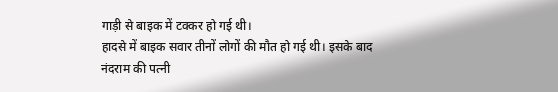गाड़ी से बाइक में टक्कर हो गई थी।
हादसे में बाइक सवार तीनों लोगों की मौत हो गई थी। इसके बाद नंदराम की पत्नी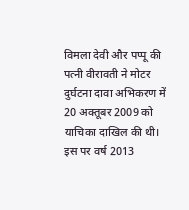विमला देवी और पप्पू की पत्नी वीरावती ने मोटर दुर्घटना दावा अभिकरण में 20 अक्तूबर 2009 को याचिका दाखिल की थी। इस पर वर्ष 2013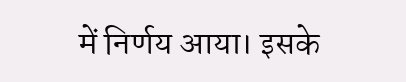में निर्णय आया। इसके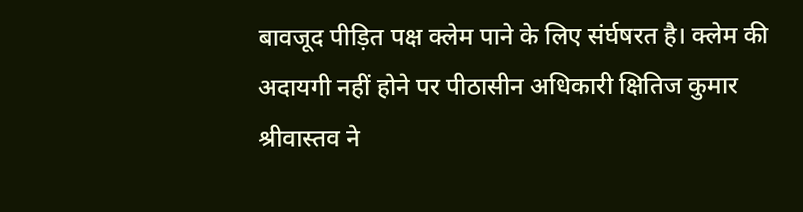बावजूद पीड़ित पक्ष क्लेम पाने के लिए संर्घषरत है। क्लेम की अदायगी नहीं होने पर पीठासीन अधिकारी क्षितिज कुमार श्रीवास्तव ने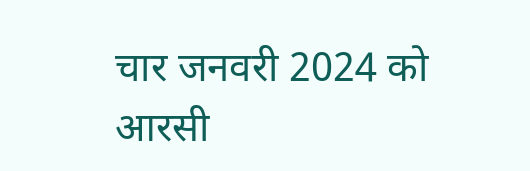चार जनवरी 2024 को आरसी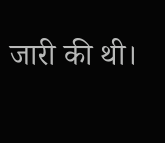जारी की थी।